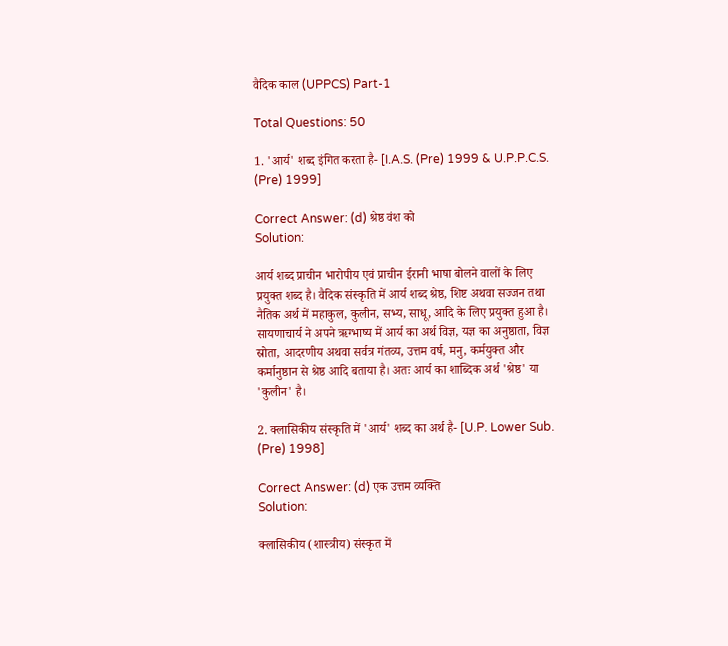वैदिक काल (UPPCS) Part-1

Total Questions: 50

1. 'आर्य' शब्द इंगित करता है- [I.A.S. (Pre) 1999 & U.P.P.C.S. (Pre) 1999]

Correct Answer: (d) श्रेष्ठ वंश को
Solution:

आर्य शब्द प्राचीन भारोपीय एवं प्राचीन ईरानी भाषा बोलने वालों के लिए प्रयुक्त शब्द है। वैदिक संस्कृति में आर्य शब्द श्रेष्ठ, शिष्ट अथवा सज्जन तथा नैतिक अर्थ में महाकुल, कुलीन, सभ्य, साधू, आदि के लिए प्रयुक्त हुआ है। सायणाचार्य ने अपने ऋग्भाष्य में आर्य का अर्थ विज्ञ, यज्ञ का अनुष्ठाता, विज्ञ स्रोता, आदरणीय अथवा सर्वत्र गंतव्य, उत्तम वर्ष, मनु, कर्मयुक्त और कर्मानुष्ठान से श्रेष्ठ आदि बताया है। अतः आर्य का शाब्दिक अर्थ 'श्रेष्ठ' या 'कुलीन' है।

2. क्लासिकीय संस्कृति में 'आर्य' शब्द का अर्थ है- [U.P. Lower Sub. (Pre) 1998]

Correct Answer: (d) एक उत्तम व्यक्ति
Solution:

क्लासिकीय (शास्त्रीय) संस्कृत में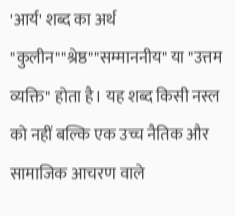'आर्य' शब्द का अर्थ "कुलीन""श्रेष्ठ""सम्माननीय" या "उत्तम व्यक्ति" होता है। यह शब्द किसी नस्ल को नहीं बल्कि एक उच्च नैतिक और सामाजिक आचरण वाले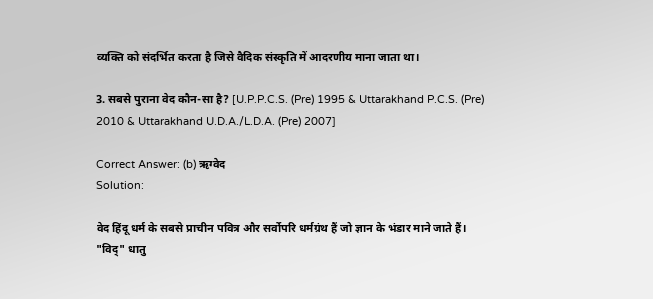व्यक्ति को संदर्भित करता है जिसे वैदिक संस्कृति में आदरणीय माना जाता था।

3. सबसे पुराना वेद कौन-सा है? [U.P.P.C.S. (Pre) 1995 & Uttarakhand P.C.S. (Pre) 2010 & Uttarakhand U.D.A./L.D.A. (Pre) 2007]

Correct Answer: (b) ऋग्वेद
Solution:

वेद हिंदू धर्म के सबसे प्राचीन पवित्र और सर्वोपरि धर्मग्रंथ हैं जो ज्ञान के भंडार माने जाते हैं। "विद्" धातु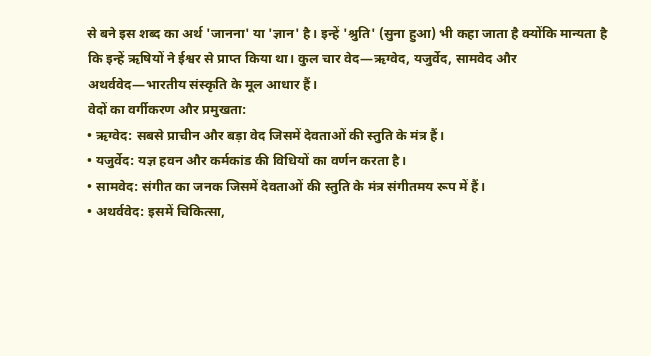से बने इस शब्द का अर्थ 'जानना' या 'ज्ञान' है। इन्हें 'श्रुति' (सुना हुआ) भी कहा जाता है क्योंकि मान्यता है कि इन्हें ऋषियों ने ईश्वर से प्राप्त किया था। कुल चार वेद—ऋग्वेद, यजुर्वेद, सामवेद और अथर्ववेद—भारतीय संस्कृति के मूल आधार हैं।
वेदों का वर्गीकरण और प्रमुखता:
• ऋग्वेद: सबसे प्राचीन और बड़ा वेद जिसमें देवताओं की स्तुति के मंत्र हैं।
• यजुर्वेद: यज्ञ हवन और कर्मकांड की विधियों का वर्णन करता है।
• सामवेद: संगीत का जनक जिसमें देवताओं की स्तुति के मंत्र संगीतमय रूप में हैं।
• अथर्ववेद: इसमें चिकित्सा,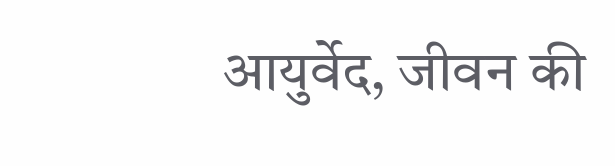आयुर्वेद, जीवन की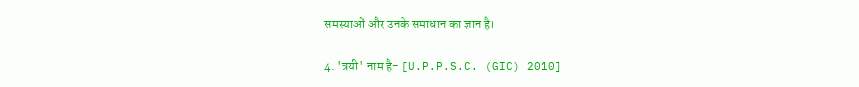समस्याओं और उनके समाधान का ज्ञान है।

4. 'त्रयी' नाम है- [U.P.P.S.C. (GIC) 2010]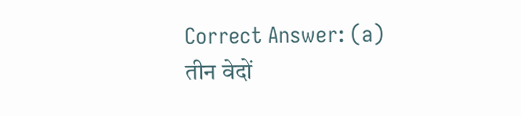Correct Answer: (a) तीन वेदों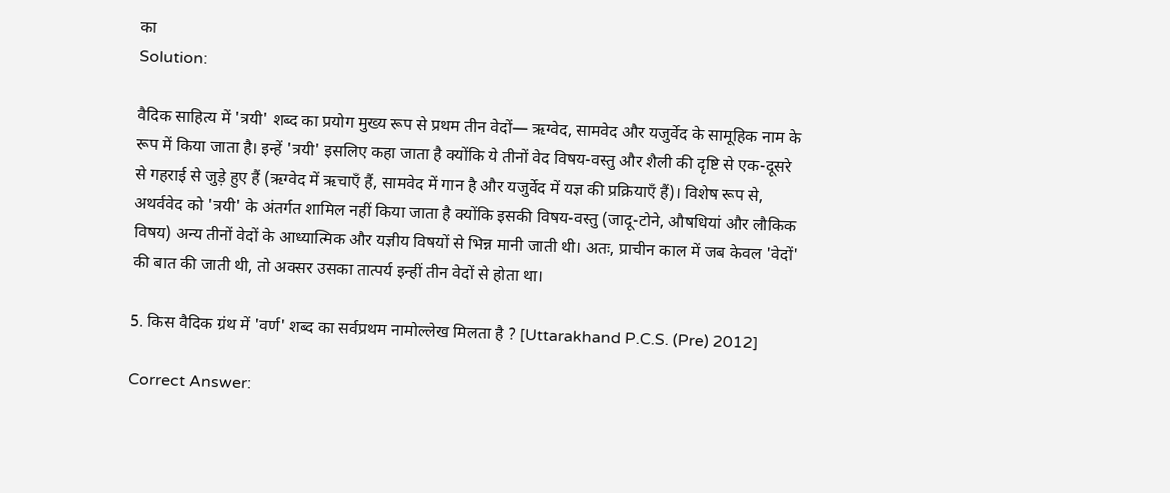का
Solution:

वैदिक साहित्य में 'त्रयी' शब्द का प्रयोग मुख्य रूप से प्रथम तीन वेदों— ऋग्वेद, सामवेद और यजुर्वेद के सामूहिक नाम के रूप में किया जाता है। इन्हें 'त्रयी' इसलिए कहा जाता है क्योंकि ये तीनों वेद विषय-वस्तु और शैली की दृष्टि से एक-दूसरे से गहराई से जुड़े हुए हैं (ऋग्वेद में ऋचाएँ हैं, सामवेद में गान है और यजुर्वेद में यज्ञ की प्रक्रियाएँ हैं)। विशेष रूप से, अथर्ववेद को 'त्रयी' के अंतर्गत शामिल नहीं किया जाता है क्योंकि इसकी विषय-वस्तु (जादू-टोने, औषधियां और लौकिक विषय) अन्य तीनों वेदों के आध्यात्मिक और यज्ञीय विषयों से भिन्न मानी जाती थी। अतः, प्राचीन काल में जब केवल 'वेदों' की बात की जाती थी, तो अक्सर उसका तात्पर्य इन्हीं तीन वेदों से होता था।

5. किस वैदिक ग्रंथ में 'वर्ण' शब्द का सर्वप्रथम नामोल्लेख मिलता है ? [Uttarakhand P.C.S. (Pre) 2012]

Correct Answer: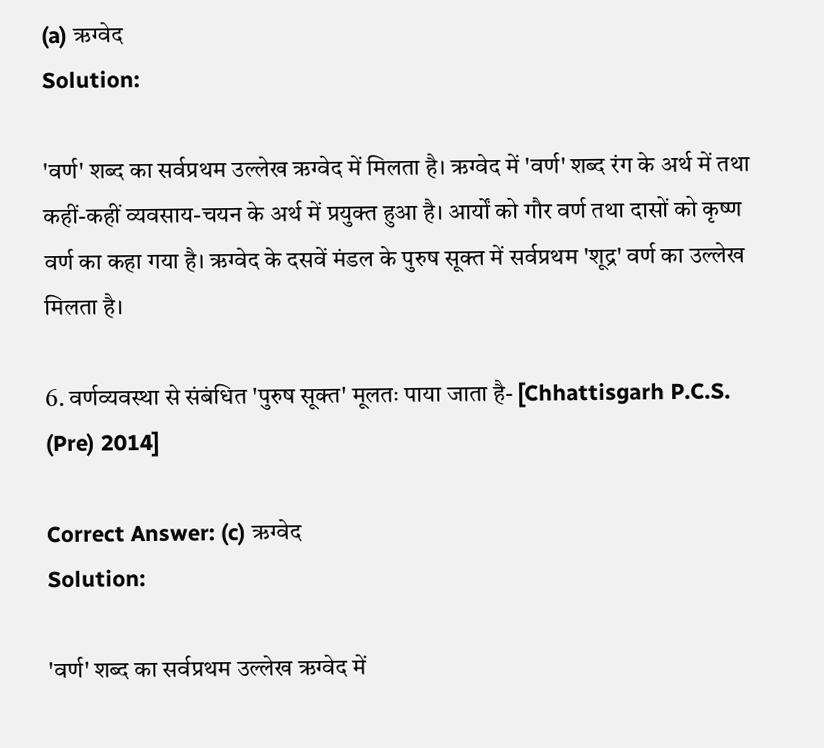(a) ऋग्वेद
Solution:

'वर्ण' शब्द का सर्वप्रथम उल्लेख ऋग्वेद में मिलता है। ऋग्वेद में 'वर्ण' शब्द रंग के अर्थ में तथा कहीं-कहीं व्यवसाय-चयन के अर्थ में प्रयुक्त हुआ है। आर्यों को गौर वर्ण तथा दासों को कृष्ण वर्ण का कहा गया है। ऋग्वेद के दसवें मंडल के पुरुष सूक्त में सर्वप्रथम 'शूद्र' वर्ण का उल्लेख मिलता है।

6. वर्णव्यवस्था से संबंधित 'पुरुष सूक्त' मूलतः पाया जाता है- [Chhattisgarh P.C.S. (Pre) 2014]

Correct Answer: (c) ऋग्वेद
Solution:

'वर्ण' शब्द का सर्वप्रथम उल्लेख ऋग्वेद में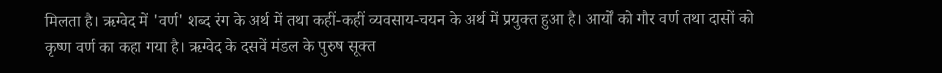मिलता है। ऋग्वेद में 'वर्ण' शब्द रंग के अर्थ में तथा कहीं-कहीं व्यवसाय-चयन के अर्थ में प्रयुक्त हुआ है। आर्यों को गौर वर्ण तथा दासों को कृष्ण वर्ण का कहा गया है। ऋग्वेद के दसवें मंडल के पुरुष सूक्त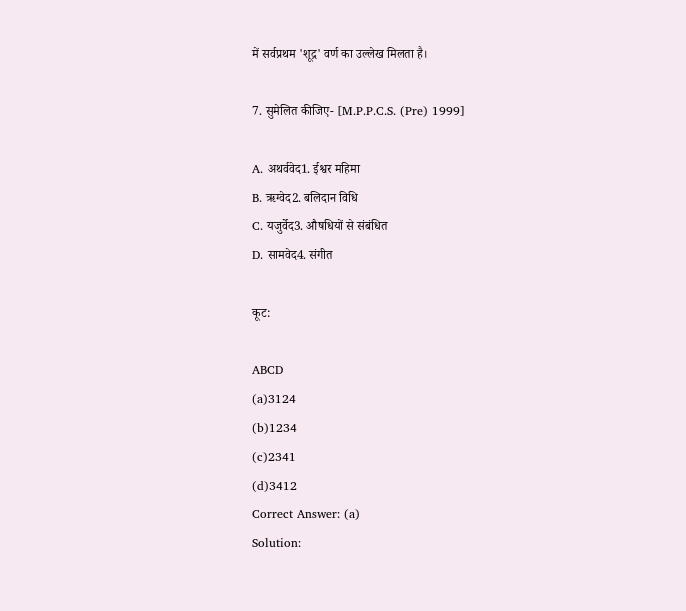में सर्वप्रथम 'शूद्र' वर्ण का उल्लेख मिलता है।

7. सुमेलित कीजिए- [M.P.P.C.S. (Pre) 1999]

A. अथर्ववेद1. ईश्वर महिमा
B. ऋग्वेद2. बलिदान विधि
C. यजुर्वेद3. औषधियों से संबंधित
D. सामवेद4. संगीत

कूट:

ABCD
(a)3124
(b)1234
(c)2341
(d)3412
Correct Answer: (a)
Solution: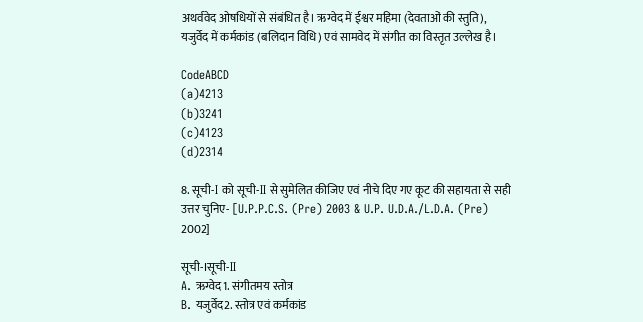अथर्ववेद ओषधियों से संबंधित है। ऋग्वेद में ईश्वर महिमा (देवताओं की स्तुति), यजुर्वेद में कर्मकांड (बलिदान विधि) एवं सामवेद में संगीत का विस्तृत उल्लेख है।

CodeABCD
(a)4213
(b)3241
(c)4123
(d)2314

8. सूची-I को सूची-II से सुमेलित कीजिए एवं नीचे दिए गए कूट की सहायता से सही उत्तर चुनिए- [U.P.P.C.S. (Pre) 2003 & U.P. U.D.A./L.D.A. (Pre) 2002]

सूची-Iसूची-II
A. ऋग्वेद1. संगीतमय स्तोत्र
B. यजुर्वेद2. स्तोत्र एवं कर्मकांड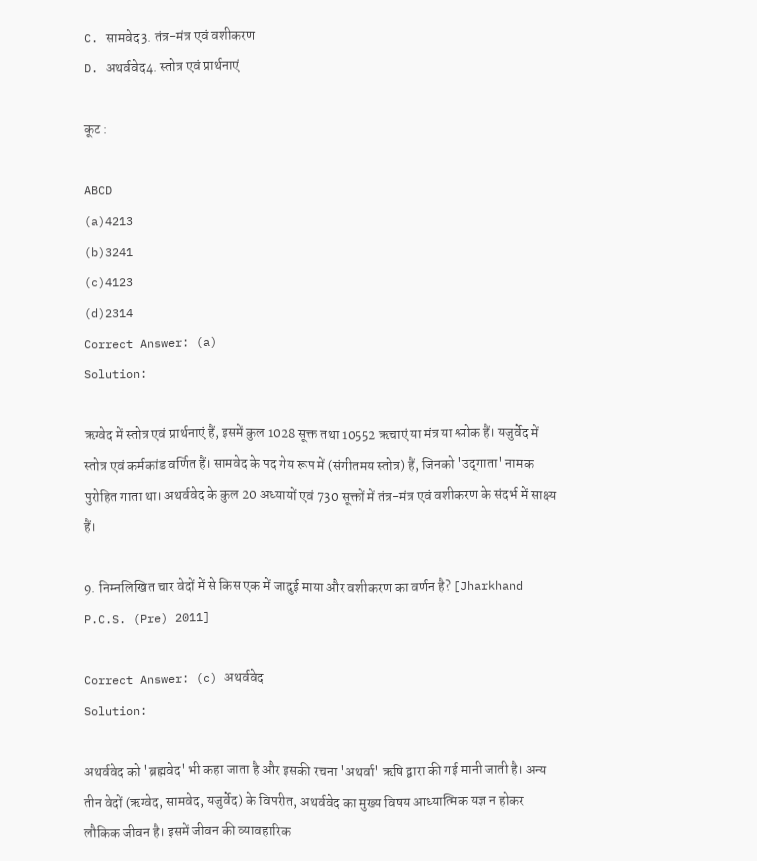C. सामवेद3. तंत्र-मंत्र एवं वशीकरण
D. अथर्ववेद4. स्तोत्र एवं प्रार्थनाएं

कूट :

ABCD
(a)4213
(b)3241
(c)4123
(d)2314
Correct Answer: (a)
Solution:

ऋग्वेद में स्तोत्र एवं प्रार्थनाएं हैं, इसमें कुल 1028 सूक्त तथा 10552 ऋचाएं या मंत्र या श्लोक हैं। यजुर्वेद में स्तोत्र एवं कर्मकांड वर्णित हैं। सामवेद के पद गेय रूप में (संगीतमय स्तोत्र) हैं, जिनको 'उद्‌गाता' नामक पुरोहित गाता था। अथर्ववेद के कुल 20 अध्यायों एवं 730 सूक्तों में तंत्र-मंत्र एवं वशीकरण के संदर्भ में साक्ष्य हैं।

9. निम्नलिखित चार वेदों में से किस एक में जादुई माया और वशीकरण का वर्णन है? [Jharkhand P.C.S. (Pre) 2011]

Correct Answer: (c) अथर्ववेद
Solution:

अथर्ववेद को 'ब्रह्मवेद' भी कहा जाता है और इसकी रचना 'अथर्वा' ऋषि द्वारा की गई मानी जाती है। अन्य तीन वेदों (ऋग्वेद, सामवेद, यजुर्वेद) के विपरीत, अथर्ववेद का मुख्य विषय आध्यात्मिक यज्ञ न होकर लौकिक जीवन है। इसमें जीवन की व्यावहारिक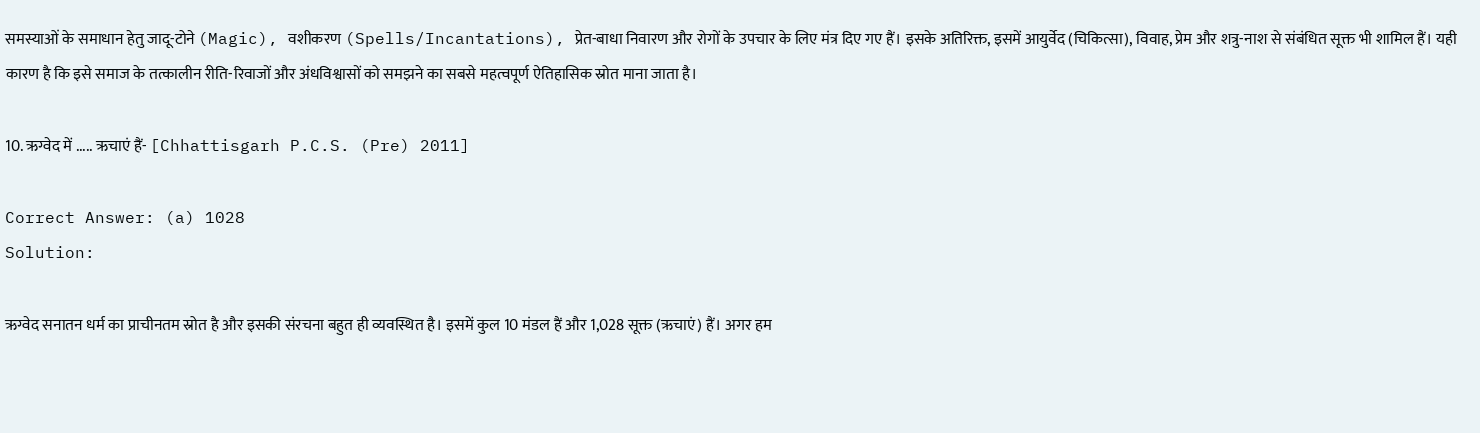समस्याओं के समाधान हेतु जादू-टोने (Magic), वशीकरण (Spells/Incantations), प्रेत-बाधा निवारण और रोगों के उपचार के लिए मंत्र दिए गए हैं। इसके अतिरिक्त, इसमें आयुर्वेद (चिकित्सा), विवाह, प्रेम और शत्रु-नाश से संबंधित सूक्त भी शामिल हैं। यही कारण है कि इसे समाज के तत्कालीन रीति-रिवाजों और अंधविश्वासों को समझने का सबसे महत्वपूर्ण ऐतिहासिक स्रोत माना जाता है।

10. ऋग्वेद में ..... ऋचाएं हैं- [Chhattisgarh P.C.S. (Pre) 2011]

Correct Answer: (a) 1028
Solution:

ऋग्वेद सनातन धर्म का प्राचीनतम स्रोत है और इसकी संरचना बहुत ही व्यवस्थित है। इसमें कुल 10 मंडल हैं और 1,028 सूक्त (ऋचाएं) हैं। अगर हम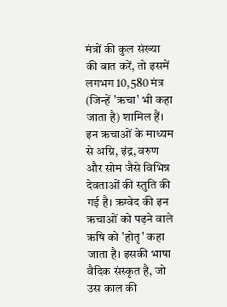मंत्रों की कुल संख्या की बात करें, तो इसमें लगभग 10,580 मंत्र (जिन्हें 'ऋचा' भी कहा जाता है) शामिल हैं। इन ऋचाओं के माध्यम से अग्नि, इंद्र, वरुण और सोम जैसे विभिन्न देवताओं की स्तुति की गई है। ऋग्वेद की इन ऋचाओं को पढ़ने वाले ऋषि को 'होतृ' कहा जाता है। इसकी भाषा वैदिक संस्कृत है, जो उस काल की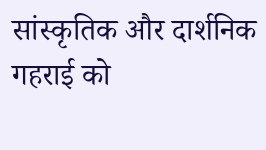सांस्कृतिक और दार्शनिक गहराई को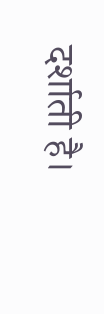दर्शाती है।